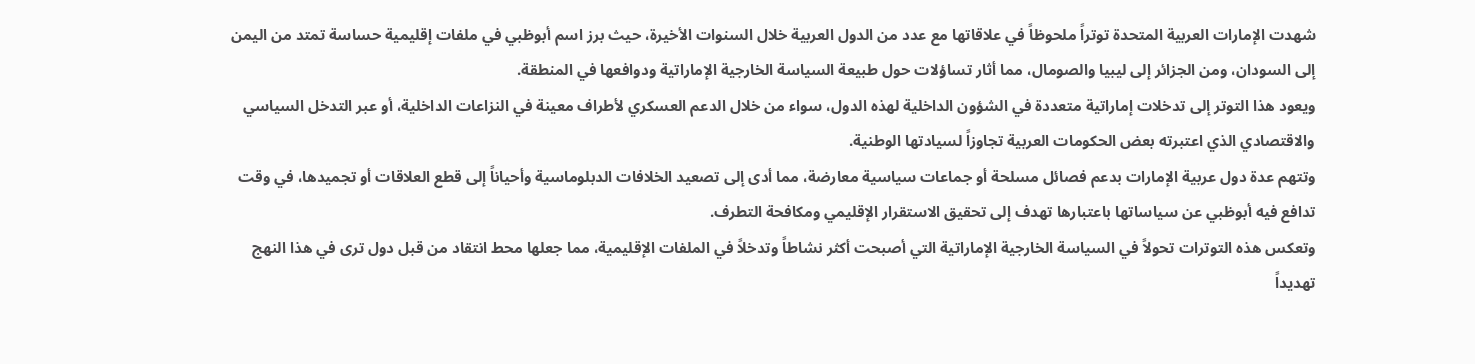شهدت الإمارات العربية المتحدة توتراً ملحوظاً في علاقاتها مع عدد من الدول العربية خلال السنوات الأخيرة، حيث برز اسم أبوظبي في ملفات إقليمية حساسة تمتد من اليمن إلى السودان، ومن الجزائر إلى ليبيا والصومال، مما أثار تساؤلات حول طبيعة السياسة الخارجية الإماراتية ودوافعها في المنطقة.
ويعود هذا التوتر إلى تدخلات إماراتية متعددة في الشؤون الداخلية لهذه الدول، سواء من خلال الدعم العسكري لأطراف معينة في النزاعات الداخلية، أو عبر التدخل السياسي والاقتصادي الذي اعتبرته بعض الحكومات العربية تجاوزاً لسيادتها الوطنية.
وتتهم عدة دول عربية الإمارات بدعم فصائل مسلحة أو جماعات سياسية معارضة، مما أدى إلى تصعيد الخلافات الدبلوماسية وأحياناً إلى قطع العلاقات أو تجميدها، في وقت تدافع فيه أبوظبي عن سياساتها باعتبارها تهدف إلى تحقيق الاستقرار الإقليمي ومكافحة التطرف.
وتعكس هذه التوترات تحولاً في السياسة الخارجية الإماراتية التي أصبحت أكثر نشاطاً وتدخلاً في الملفات الإقليمية، مما جعلها محط انتقاد من قبل دول ترى في هذا النهج تهديداً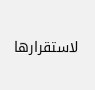لاستقرارها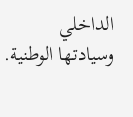الداخلي وسيادتها الوطنية.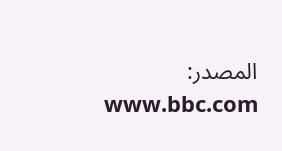المصدر: www.bbc.com